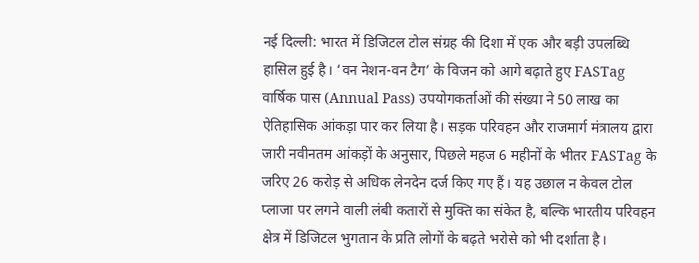नई दिल्ली: भारत में डिजिटल टोल संग्रह की दिशा में एक और बड़ी उपलब्धि हासिल हुई है। ‘वन नेशन-वन टैग’ के विजन को आगे बढ़ाते हुए FASTag वार्षिक पास (Annual Pass) उपयोगकर्ताओं की संख्या ने 50 लाख का ऐतिहासिक आंकड़ा पार कर लिया है। सड़क परिवहन और राजमार्ग मंत्रालय द्वारा जारी नवीनतम आंकड़ों के अनुसार, पिछले महज 6 महीनों के भीतर FASTag के जरिए 26 करोड़ से अधिक लेनदेन दर्ज किए गए हैं। यह उछाल न केवल टोल प्लाजा पर लगने वाली लंबी कतारों से मुक्ति का संकेत है, बल्कि भारतीय परिवहन क्षेत्र में डिजिटल भुगतान के प्रति लोगों के बढ़ते भरोसे को भी दर्शाता है।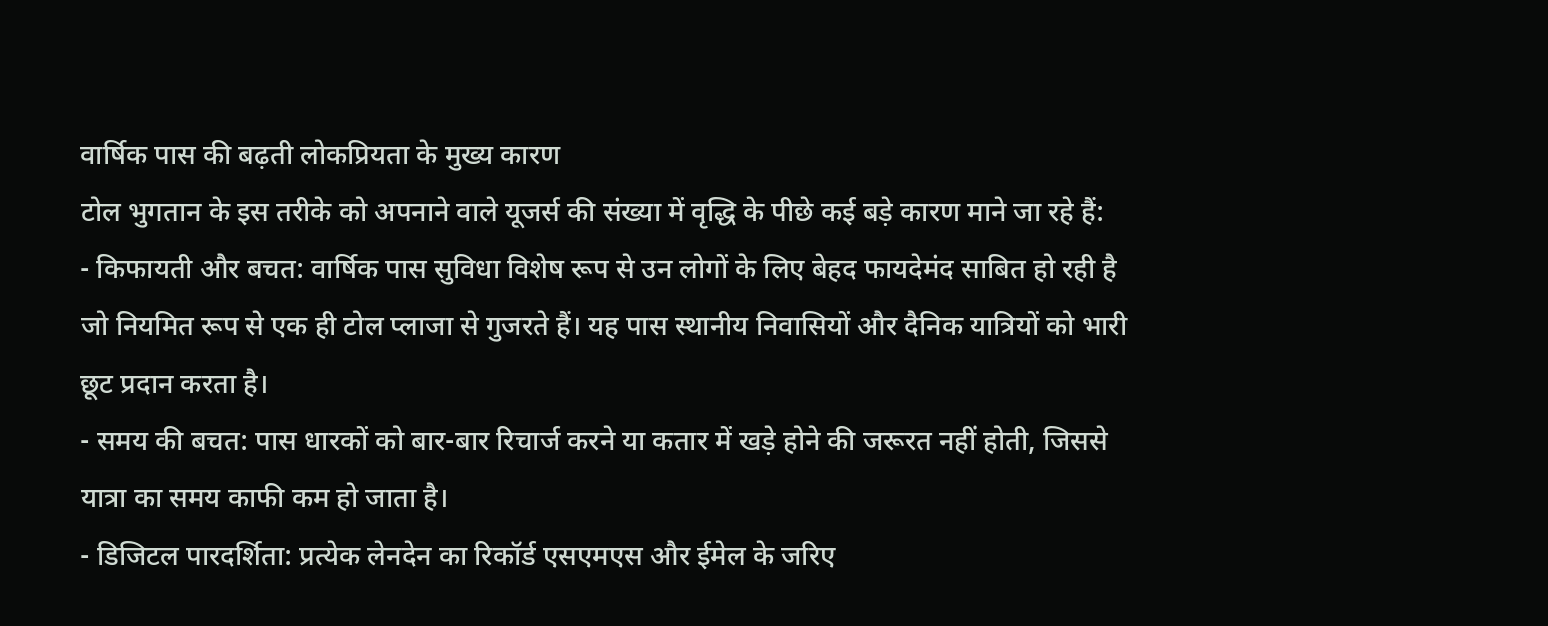वार्षिक पास की बढ़ती लोकप्रियता के मुख्य कारण
टोल भुगतान के इस तरीके को अपनाने वाले यूजर्स की संख्या में वृद्धि के पीछे कई बड़े कारण माने जा रहे हैं:
- किफायती और बचत: वार्षिक पास सुविधा विशेष रूप से उन लोगों के लिए बेहद फायदेमंद साबित हो रही है जो नियमित रूप से एक ही टोल प्लाजा से गुजरते हैं। यह पास स्थानीय निवासियों और दैनिक यात्रियों को भारी छूट प्रदान करता है।
- समय की बचत: पास धारकों को बार-बार रिचार्ज करने या कतार में खड़े होने की जरूरत नहीं होती, जिससे यात्रा का समय काफी कम हो जाता है।
- डिजिटल पारदर्शिता: प्रत्येक लेनदेन का रिकॉर्ड एसएमएस और ईमेल के जरिए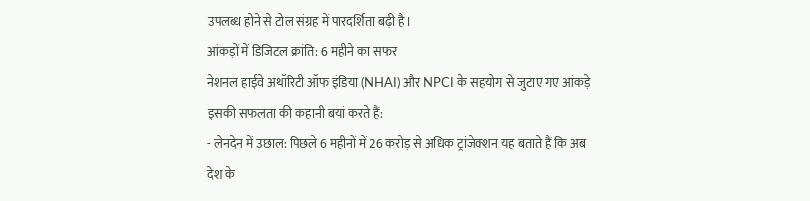उपलब्ध होने से टोल संग्रह में पारदर्शिता बढ़ी है।
आंकड़ों में डिजिटल क्रांति: 6 महीने का सफर
नेशनल हाईवे अथॉरिटी ऑफ इंडिया (NHAI) और NPCI के सहयोग से जुटाए गए आंकड़े इसकी सफलता की कहानी बयां करते हैं:
- लेनदेन में उछाल: पिछले 6 महीनों में 26 करोड़ से अधिक ट्रांजेक्शन यह बताते हैं कि अब देश के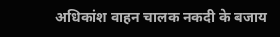अधिकांश वाहन चालक नकदी के बजाय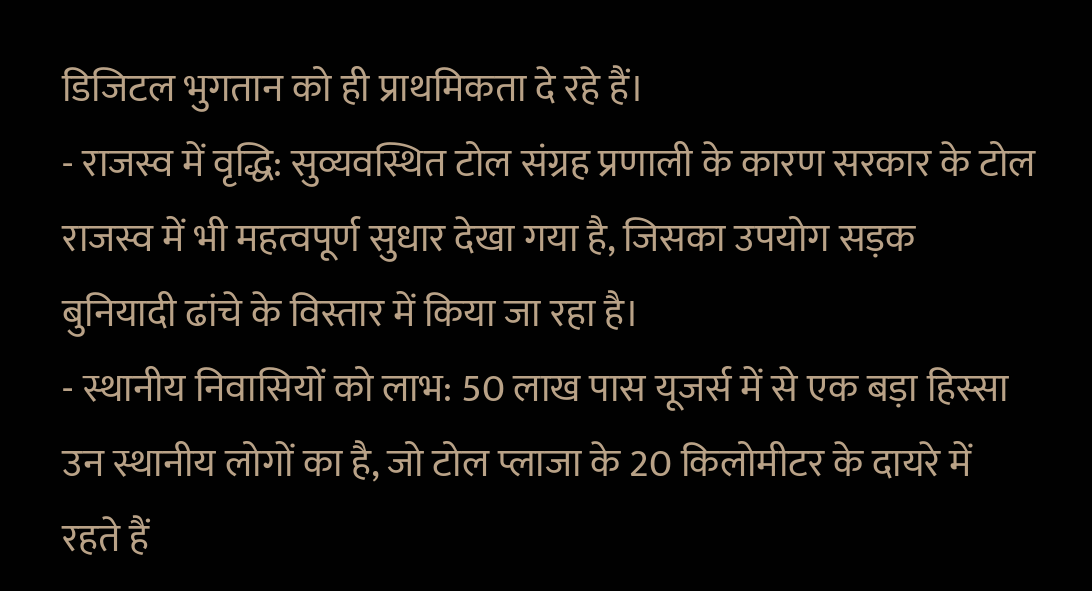डिजिटल भुगतान को ही प्राथमिकता दे रहे हैं।
- राजस्व में वृद्धि: सुव्यवस्थित टोल संग्रह प्रणाली के कारण सरकार के टोल राजस्व में भी महत्वपूर्ण सुधार देखा गया है, जिसका उपयोग सड़क बुनियादी ढांचे के विस्तार में किया जा रहा है।
- स्थानीय निवासियों को लाभ: 50 लाख पास यूजर्स में से एक बड़ा हिस्सा उन स्थानीय लोगों का है, जो टोल प्लाजा के 20 किलोमीटर के दायरे में रहते हैं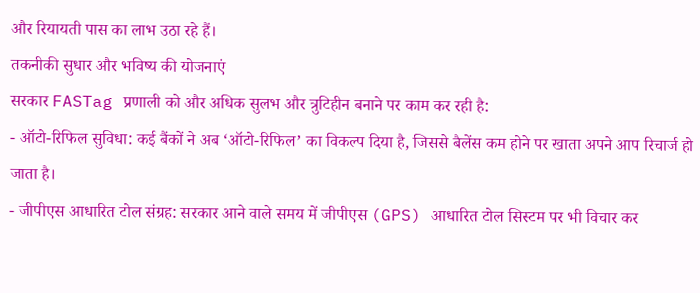और रियायती पास का लाभ उठा रहे हैं।
तकनीकी सुधार और भविष्य की योजनाएं
सरकार FASTag प्रणाली को और अधिक सुलभ और त्रुटिहीन बनाने पर काम कर रही है:
- ऑटो-रिफिल सुविधा: कई बैंकों ने अब ‘ऑटो-रिफिल’ का विकल्प दिया है, जिससे बैलेंस कम होने पर खाता अपने आप रिचार्ज हो जाता है।
- जीपीएस आधारित टोल संग्रह: सरकार आने वाले समय में जीपीएस (GPS) आधारित टोल सिस्टम पर भी विचार कर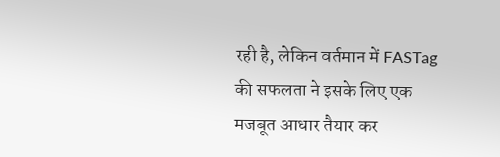रही है, लेकिन वर्तमान में FASTag की सफलता ने इसके लिए एक मजबूत आधार तैयार कर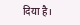दिया है।